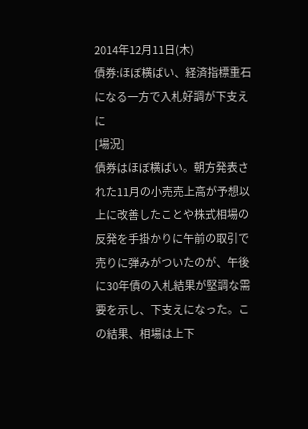2014年12月11日(木)
債券:ほぼ横ばい、経済指標重石になる一方で入札好調が下支えに
[場況]
債券はほぼ横ばい。朝方発表された11月の小売売上高が予想以上に改善したことや株式相場の反発を手掛かりに午前の取引で売りに弾みがついたのが、午後に30年債の入札結果が堅調な需要を示し、下支えになった。この結果、相場は上下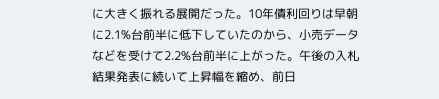に大きく振れる展開だった。10年債利回りは早朝に2.1%台前半に低下していたのから、小売データなどを受けて2.2%台前半に上がった。午後の入札結果発表に続いて上昇幅を縮め、前日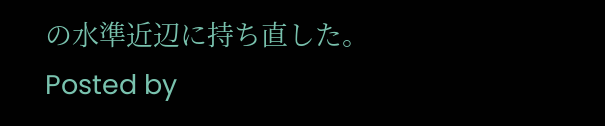の水準近辺に持ち直した。
Posted by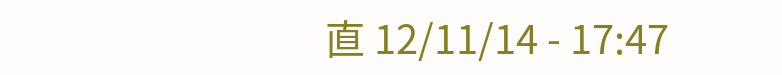直 12/11/14 - 17:47